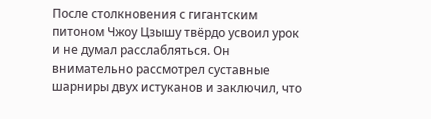После столкновения с гигантским питоном Чжоу Цзышу твёрдо усвоил урок и не думал расслабляться. Он внимательно рассмотрел суставные шарниры двух истуканов и заключил, что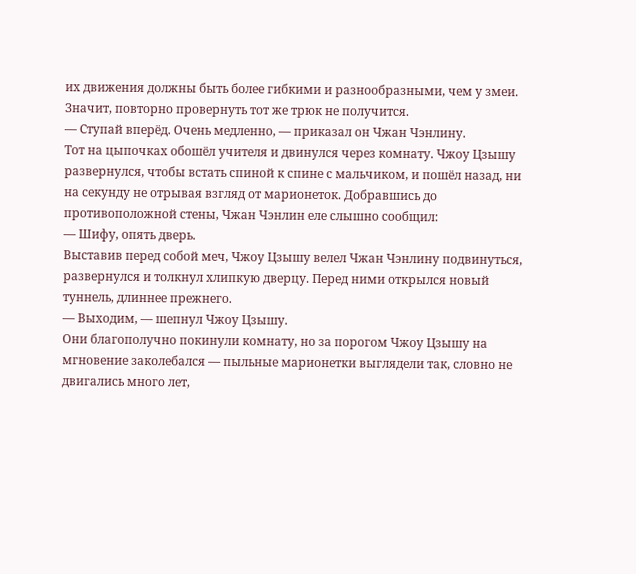их движения должны быть более гибкими и разнообразными, чем у змеи. Значит, повторно провернуть тот же трюк не получится.
— Ступай вперёд. Очень медленно, — приказал он Чжан Чэнлину.
Тот на цыпочках обошёл учителя и двинулся через комнату. Чжоу Цзышу развернулся, чтобы встать спиной к спине с мальчиком, и пошёл назад, ни на секунду не отрывая взгляд от марионеток. Добравшись до противоположной стены, Чжан Чэнлин еле слышно сообщил:
— Шифу, опять дверь.
Выставив перед собой меч, Чжоу Цзышу велел Чжан Чэнлину подвинуться, развернулся и толкнул хлипкую дверцу. Перед ними открылся новый туннель, длиннее прежнего.
— Выходим, — шепнул Чжоу Цзышу.
Они благополучно покинули комнату, но за порогом Чжоу Цзышу на мгновение заколебался — пыльные марионетки выглядели так, словно не двигались много лет,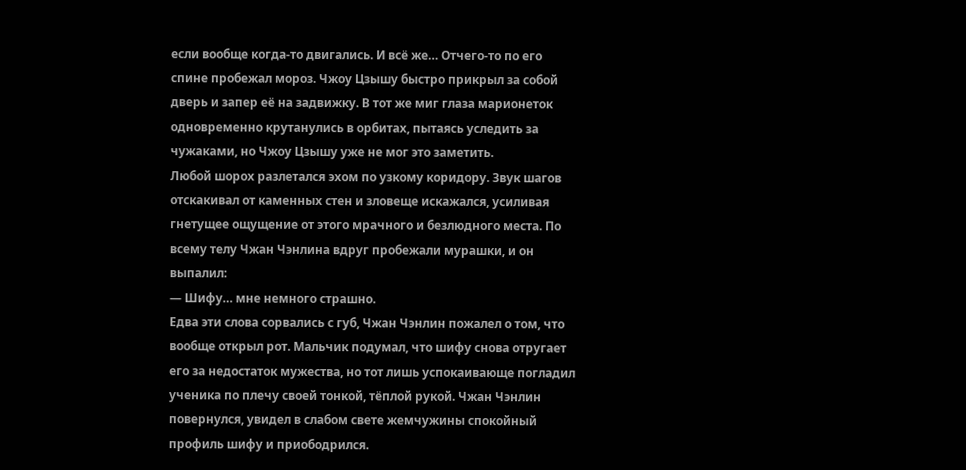если вообще когда-то двигались. И всё же… Отчего-то по его спине пробежал мороз. Чжоу Цзышу быстро прикрыл за собой дверь и запер её на задвижку. В тот же миг глаза марионеток одновременно крутанулись в орбитах, пытаясь уследить за чужаками, но Чжоу Цзышу уже не мог это заметить.
Любой шорох разлетался эхом по узкому коридору. Звук шагов отскакивал от каменных стен и зловеще искажался, усиливая гнетущее ощущение от этого мрачного и безлюдного места. По всему телу Чжан Чэнлина вдруг пробежали мурашки, и он выпалил:
— Шифу… мне немного страшно.
Едва эти слова сорвались с губ, Чжан Чэнлин пожалел о том, что вообще открыл рот. Мальчик подумал, что шифу снова отругает его за недостаток мужества, но тот лишь успокаивающе погладил ученика по плечу своей тонкой, тёплой рукой. Чжан Чэнлин повернулся, увидел в слабом свете жемчужины спокойный профиль шифу и приободрился.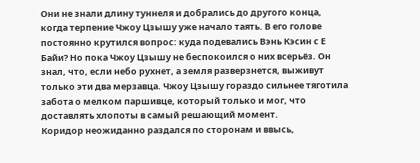Они не знали длину туннеля и добрались до другого конца, когда терпение Чжоу Цзышу уже начало таять. В его голове постоянно крутился вопрос: куда подевались Вэнь Кэсин с Е Байи? Но пока Чжоу Цзышу не беспокоился о них всерьёз. Он знал, что, если небо рухнет, а земля разверзнется, выживут только эти два мерзавца. Чжоу Цзышу гораздо сильнее тяготила забота о мелком паршивце, который только и мог, что доставлять хлопоты в самый решающий момент.
Коридор неожиданно раздался по сторонам и ввысь,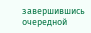завершившись очередной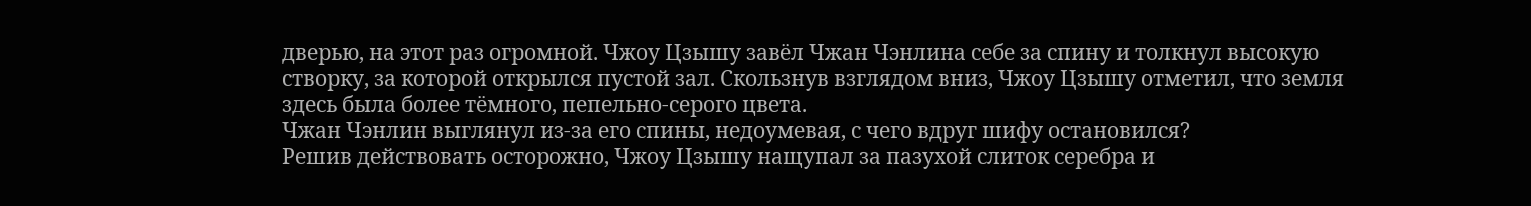дверью, на этот раз огромной. Чжоу Цзышу завёл Чжан Чэнлина себе за спину и толкнул высокую створку, за которой открылся пустой зал. Скользнув взглядом вниз, Чжоу Цзышу отметил, что земля здесь была более тёмного, пепельно-серого цвета.
Чжан Чэнлин выглянул из-за его спины, недоумевая, с чего вдруг шифу остановился?
Решив действовать осторожно, Чжоу Цзышу нащупал за пазухой слиток серебра и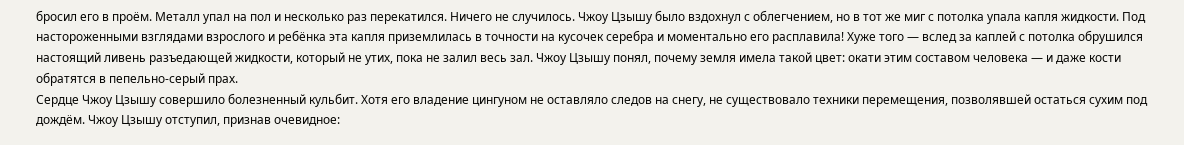бросил его в проём. Металл упал на пол и несколько раз перекатился. Ничего не случилось. Чжоу Цзышу было вздохнул с облегчением, но в тот же миг с потолка упала капля жидкости. Под настороженными взглядами взрослого и ребёнка эта капля приземлилась в точности на кусочек серебра и моментально его расплавила! Хуже того — вслед за каплей с потолка обрушился настоящий ливень разъедающей жидкости, который не утих, пока не залил весь зал. Чжоу Цзышу понял, почему земля имела такой цвет: окати этим составом человека — и даже кости обратятся в пепельно-серый прах.
Сердце Чжоу Цзышу совершило болезненный кульбит. Хотя его владение цингуном не оставляло следов на снегу, не существовало техники перемещения, позволявшей остаться сухим под дождём. Чжоу Цзышу отступил, признав очевидное: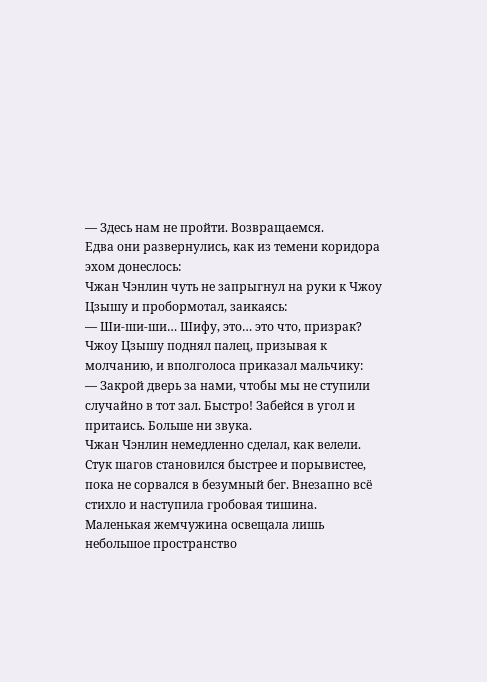— Здесь нам не пройти. Возвращаемся.
Едва они развернулись, как из темени коридора эхом донеслось:
Чжан Чэнлин чуть не запрыгнул на руки к Чжоу Цзышу и пробормотал, заикаясь:
— Ши-ши-ши… Шифу, это… это что, призрак?
Чжоу Цзышу поднял палец, призывая к молчанию, и вполголоса приказал мальчику:
— Закрой дверь за нами, чтобы мы не ступили случайно в тот зал. Быстро! Забейся в угол и притаись. Больше ни звука.
Чжан Чэнлин немедленно сделал, как велели. Стук шагов становился быстрее и порывистее, пока не сорвался в безумный бег. Внезапно всё стихло и наступила гробовая тишина.
Маленькая жемчужина освещала лишь небольшое пространство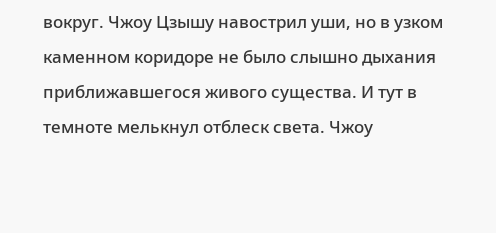вокруг. Чжоу Цзышу навострил уши, но в узком каменном коридоре не было слышно дыхания приближавшегося живого существа. И тут в темноте мелькнул отблеск света. Чжоу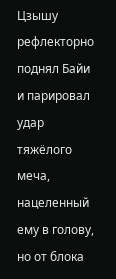Цзышу рефлекторно поднял Байи и парировал удар тяжёлого меча, нацеленный ему в голову, но от блока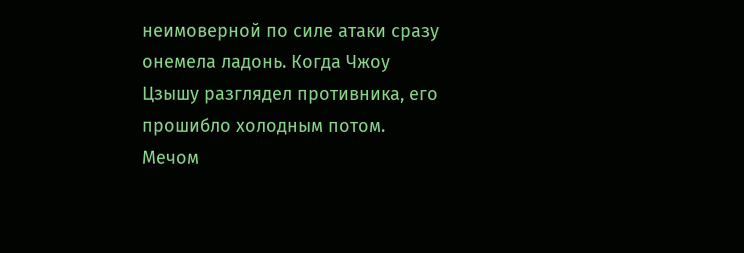неимоверной по силе атаки сразу онемела ладонь. Когда Чжоу Цзышу разглядел противника, его прошибло холодным потом. Мечом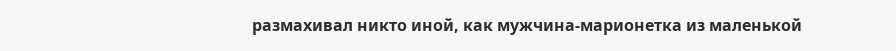размахивал никто иной, как мужчина-марионетка из маленькой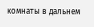комнаты в дальнем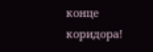конце коридора!